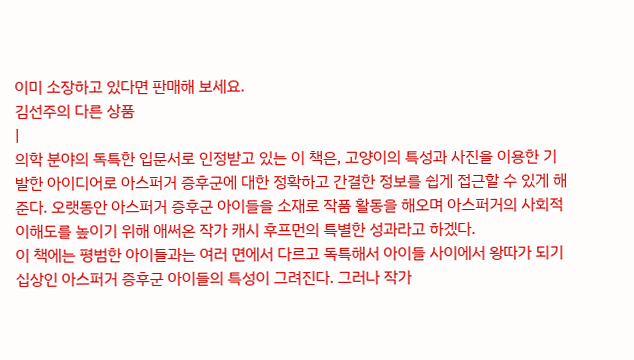이미 소장하고 있다면 판매해 보세요.
김선주의 다른 상품
|
의학 분야의 독특한 입문서로 인정받고 있는 이 책은, 고양이의 특성과 사진을 이용한 기발한 아이디어로 아스퍼거 증후군에 대한 정확하고 간결한 정보를 쉽게 접근할 수 있게 해준다. 오랫동안 아스퍼거 증후군 아이들을 소재로 작품 활동을 해오며 아스퍼거의 사회적 이해도를 높이기 위해 애써온 작가 캐시 후프먼의 특별한 성과라고 하겠다.
이 책에는 평범한 아이들과는 여러 면에서 다르고 독특해서 아이들 사이에서 왕따가 되기 십상인 아스퍼거 증후군 아이들의 특성이 그려진다. 그러나 작가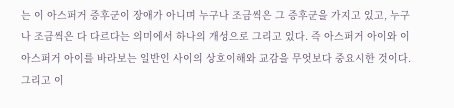는 이 아스퍼거 증후군이 장애가 아니며 누구나 조금씩은 그 증후군을 가지고 있고, 누구나 조금씩은 다 다르다는 의미에서 하나의 개성으로 그리고 있다. 즉 아스퍼거 아이와 이 아스퍼거 아이를 바라보는 일반인 사이의 상호이해와 교감을 무엇보다 중요시한 것이다. 그리고 이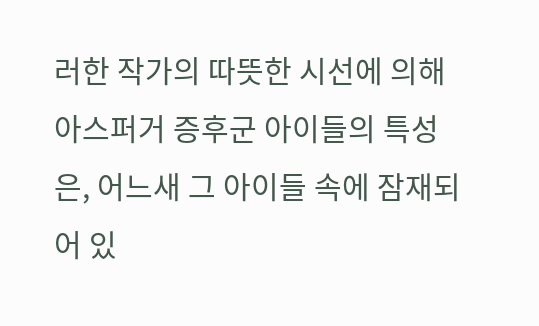러한 작가의 따뜻한 시선에 의해 아스퍼거 증후군 아이들의 특성은, 어느새 그 아이들 속에 잠재되어 있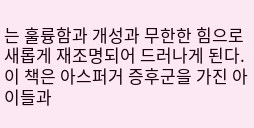는 훌륭함과 개성과 무한한 힘으로 새롭게 재조명되어 드러나게 된다. 이 책은 아스퍼거 증후군을 가진 아이들과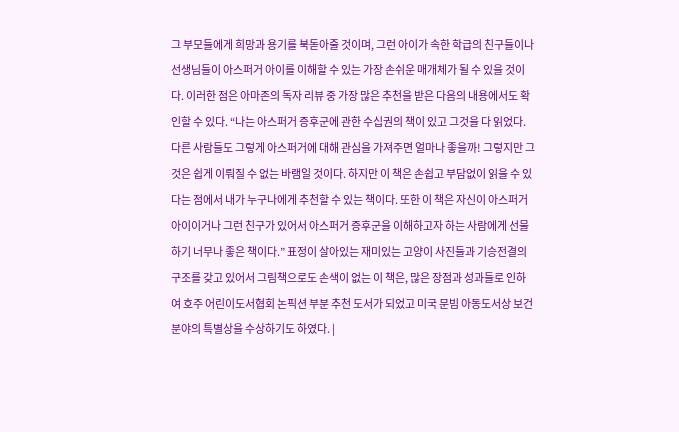그 부모들에게 희망과 용기를 북돋아줄 것이며, 그런 아이가 속한 학급의 친구들이나 선생님들이 아스퍼거 아이를 이해할 수 있는 가장 손쉬운 매개체가 될 수 있을 것이다. 이러한 점은 아마존의 독자 리뷰 중 가장 많은 추천을 받은 다음의 내용에서도 확인할 수 있다. “나는 아스퍼거 증후군에 관한 수십권의 책이 있고 그것을 다 읽었다. 다른 사람들도 그렇게 아스퍼거에 대해 관심을 가져주면 얼마나 좋을까! 그렇지만 그것은 쉽게 이뤄질 수 없는 바램일 것이다. 하지만 이 책은 손쉽고 부담없이 읽을 수 있다는 점에서 내가 누구나에게 추천할 수 있는 책이다. 또한 이 책은 자신이 아스퍼거 아이이거나 그런 친구가 있어서 아스퍼거 증후군을 이해하고자 하는 사람에게 선물하기 너무나 좋은 책이다.” 표정이 살아있는 재미있는 고양이 사진들과 기승전결의 구조를 갖고 있어서 그림책으로도 손색이 없는 이 책은, 많은 장점과 성과들로 인하여 호주 어린이도서협회 논픽션 부분 추천 도서가 되었고 미국 문빔 아동도서상 보건 분야의 특별상을 수상하기도 하였다. |